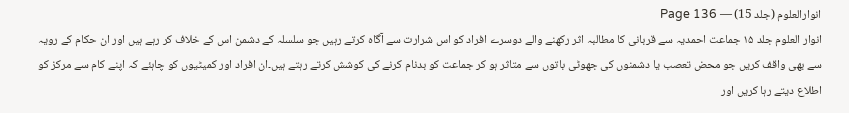انوارالعلوم (جلد 15) — Page 136
انوار العلوم جلد ۱۵ جماعت احمدیہ سے قربانی کا مطالبہ اثر رکھنے والے دوسرے افراد کو اس شرارت سے آگاہ کرتے رہیں جو سلسلہ کے دشمن اس کے خلاف کر رہے ہیں اور ان حکام کے رویہ سے بھی واقف کریں جو محض تعصب یا دشمنوں کی جھوٹی باتوں سے متاثر ہو کر جماعت کو بدنام کرنے کی کوشش کرتے رہتے ہیں۔ان افراد اور کمیٹیوں کو چاہئے کہ اپنے کام سے مرکز کو اطلاع دیتے رہا کریں اور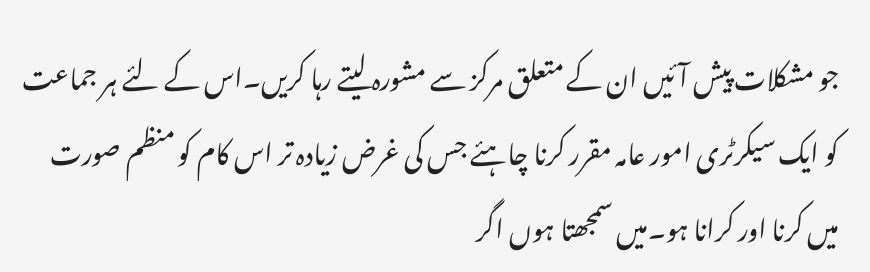جو مشکلات پیش آئیں ان کے متعلق مرکز سے مشورہ لیتے رہا کریں۔اس کے لئے ہر جماعت کو ایک سیکرٹری امور عامہ مقرر کرنا چاہئے جس کی غرض زیادہ تر اس کام کو منظم صورت میں کرنا اور کرانا ہو۔میں سمجھتا ہوں اگر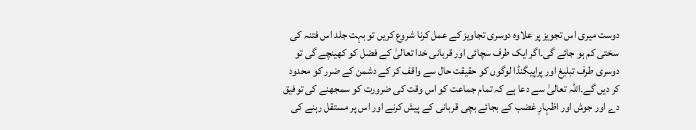دوست میری اس تجویز پر علاوہ دوسری تجاویز کے عمل کرنا شروع کریں تو بہت جلد اس فتنہ کی سختی کم ہو جائے گی۔اگر ایک طرف سچائی اور قربانی خدا تعالیٰ کے فضل کو کھینچے گی تو دوسری طرف تبلیغ اور پراپیگنڈا لوگوں کو حقیقت حال سے واقف کر کے دشمن کے ضرر کو محدود کر دیں گے۔اللہ تعالیٰ سے دعا ہے کہ تمام جماعت کو اس وقت کی ضرورت کو سمجھنے کی توفیق دے اور جوش اور اظہارِ غضب کے بجائے بچی قربانی کے پیش کرنے اور اس پر مستقل رہنے کی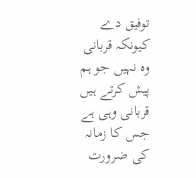توفیق دے کیونکہ قربانی وہ نہیں جو ہم پیش کرتے ہیں قربانی وہی ہے جس کا زمانہ کی ضرورت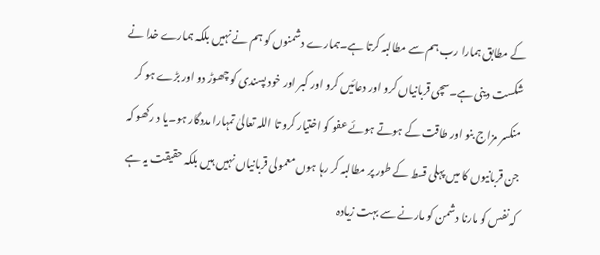کے مطابق ہمارا رب ہم سے مطالبہ کرتا ہے۔ہمارے دشمنوں کو ہم نے نہیں بلکہ ہمارے خدا نے شکست دینی ہے۔سچی قربانیاں کرو اور دعائیں کرو اور کبر اور خود پسندی کو چھوڑ دو اور بڑے ہو کر منکسر مزاج بنو اور طاقت کے ہوتے ہوئے عفو کو اختیار کرو تا اللہ تعالیٰ تمہارا مددگار ہو۔یا د رکھو کہ جن قربانیوں کا میں پہلی قسط کے طور پر مطالبہ کر رہا ہوں معمولی قربانیاں نہیں ہیں بلکہ حقیقت یہ ہے کہ نفس کو مارنا دشمن کو مارنے سے بہت زیادہ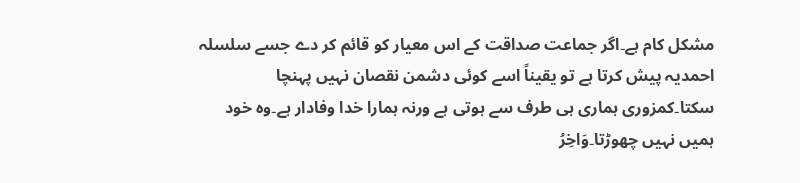مشکل کام ہے۔اگر جماعت صداقت کے اس معیار کو قائم کر دے جسے سلسلہ احمدیہ پیش کرتا ہے تو یقیناً اسے کوئی دشمن نقصان نہیں پہنچا سکتا۔کمزوری ہماری ہی طرف سے ہوتی ہے ورنہ ہمارا خدا وفادار ہے۔وہ خود ہمیں نہیں چھوڑتا۔وَاخِرُ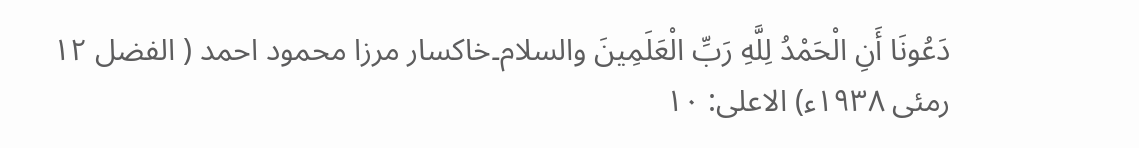دَعُونَا أَنِ الْحَمْدُ لِلَّهِ رَبِّ الْعَلَمِينَ والسلام۔خاکسار مرزا محمود احمد ( الفضل ۱۲ رمئی ۱۹۳۸ء) الاعلى: ١٠